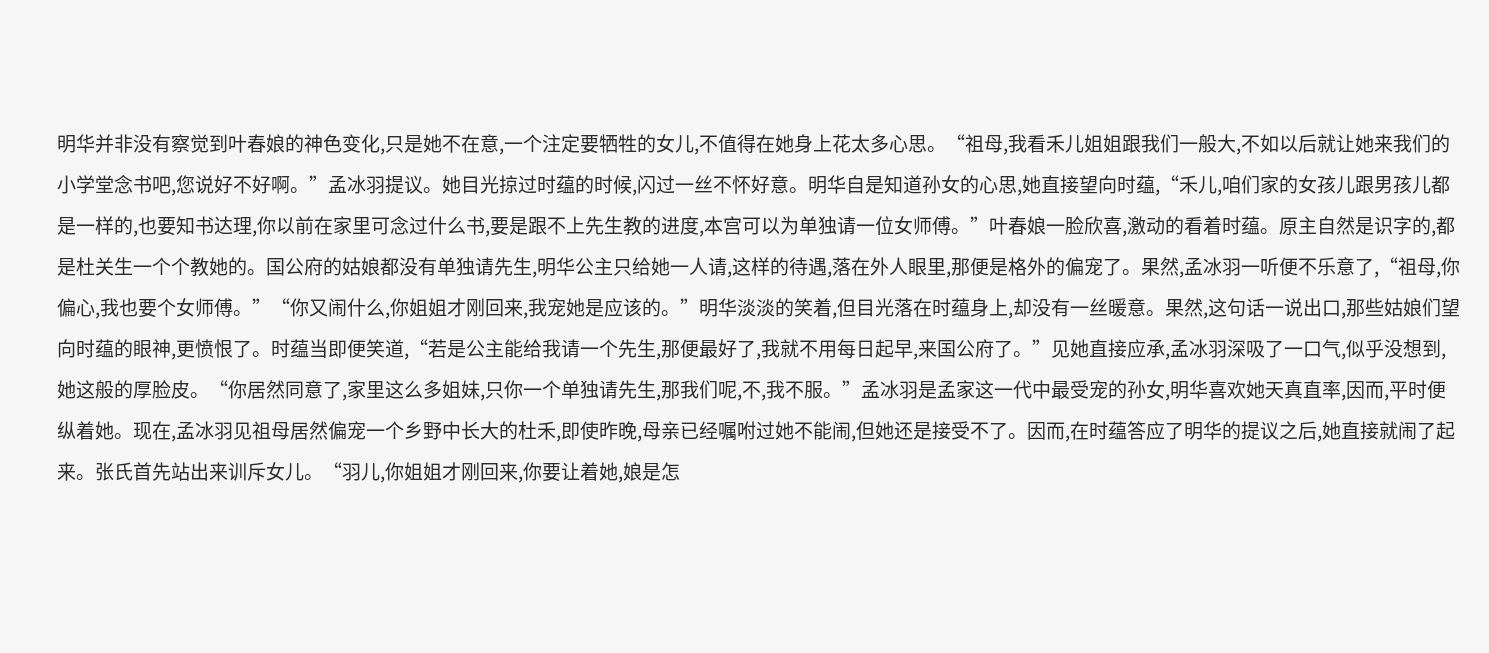明华并非没有察觉到叶春娘的神色变化,只是她不在意,一个注定要牺牲的女儿,不值得在她身上花太多心思。“祖母,我看禾儿姐姐跟我们一般大,不如以后就让她来我们的小学堂念书吧,您说好不好啊。”孟冰羽提议。她目光掠过时蕴的时候,闪过一丝不怀好意。明华自是知道孙女的心思,她直接望向时蕴,“禾儿,咱们家的女孩儿跟男孩儿都是一样的,也要知书达理,你以前在家里可念过什么书,要是跟不上先生教的进度,本宫可以为单独请一位女师傅。”叶春娘一脸欣喜,激动的看着时蕴。原主自然是识字的,都是杜关生一个个教她的。国公府的姑娘都没有单独请先生,明华公主只给她一人请,这样的待遇,落在外人眼里,那便是格外的偏宠了。果然,孟冰羽一听便不乐意了,“祖母,你偏心,我也要个女师傅。”“你又闹什么,你姐姐才刚回来,我宠她是应该的。”明华淡淡的笑着,但目光落在时蕴身上,却没有一丝暖意。果然,这句话一说出口,那些姑娘们望向时蕴的眼神,更愤恨了。时蕴当即便笑道,“若是公主能给我请一个先生,那便最好了,我就不用每日起早,来国公府了。”见她直接应承,孟冰羽深吸了一口气,似乎没想到,她这般的厚脸皮。“你居然同意了,家里这么多姐妹,只你一个单独请先生,那我们呢,不,我不服。”孟冰羽是孟家这一代中最受宠的孙女,明华喜欢她天真直率,因而,平时便纵着她。现在,孟冰羽见祖母居然偏宠一个乡野中长大的杜禾,即使昨晚,母亲已经嘱咐过她不能闹,但她还是接受不了。因而,在时蕴答应了明华的提议之后,她直接就闹了起来。张氏首先站出来训斥女儿。“羽儿,你姐姐才刚回来,你要让着她,娘是怎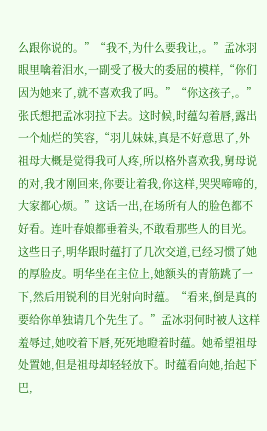么跟你说的。”“我不,为什么要我让,。”孟冰羽眼里噙着泪水,一副受了极大的委屈的模样,“你们因为她来了,就不喜欢我了吗。”“你这孩子,。”张氏想把孟冰羽拉下去。这时候,时蕴勾着唇,露出一个灿烂的笑容,“羽儿妹妹,真是不好意思了,外祖母大概是觉得我可人疼,所以格外喜欢我,舅母说的对,我才刚回来,你要让着我,你这样,哭哭啼啼的,大家都心烦。”这话一出,在场所有人的脸色都不好看。连叶春娘都垂着头,不敢看那些人的目光。这些日子,明华跟时蕴打了几次交道,已经习惯了她的厚脸皮。明华坐在主位上,她额头的青筋跳了一下,然后用锐利的目光射向时蕴。“看来,倒是真的要给你单独请几个先生了。”孟冰羽何时被人这样羞辱过,她咬着下唇,死死地瞪着时蕴。她希望祖母处置她,但是祖母却轻轻放下。时蕴看向她,抬起下巴,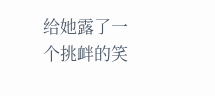给她露了一个挑衅的笑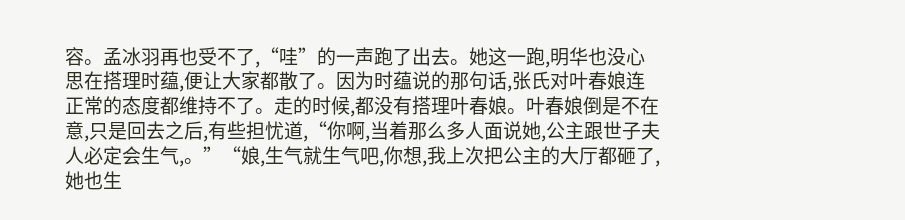容。孟冰羽再也受不了,“哇”的一声跑了出去。她这一跑,明华也没心思在搭理时蕴,便让大家都散了。因为时蕴说的那句话,张氏对叶春娘连正常的态度都维持不了。走的时候,都没有搭理叶春娘。叶春娘倒是不在意,只是回去之后,有些担忧道,“你啊,当着那么多人面说她,公主跟世子夫人必定会生气,。”“娘,生气就生气吧,你想,我上次把公主的大厅都砸了,她也生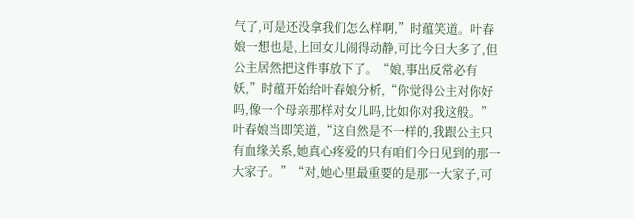气了,可是还没拿我们怎么样啊,”时蕴笑道。叶春娘一想也是,上回女儿闹得动静,可比今日大多了,但公主居然把这件事放下了。“娘,事出反常必有妖,”时蕴开始给叶春娘分析,“你觉得公主对你好吗,像一个母亲那样对女儿吗,比如你对我这般。”叶春娘当即笑道,“这自然是不一样的,我跟公主只有血缘关系,她真心疼爱的只有咱们今日见到的那一大家子。”“对,她心里最重要的是那一大家子,可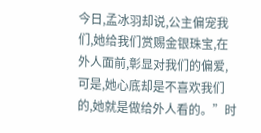今日,孟冰羽却说,公主偏宠我们,她给我们赏赐金银珠宝,在外人面前,彰显对我们的偏爱,可是,她心底却是不喜欢我们的,她就是做给外人看的。”时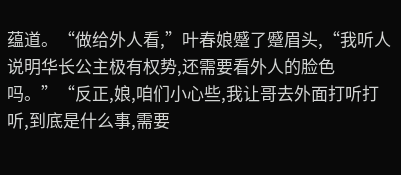蕴道。“做给外人看,”叶春娘蹙了蹙眉头,“我听人说明华长公主极有权势,还需要看外人的脸色吗。”“反正,娘,咱们小心些,我让哥去外面打听打听,到底是什么事,需要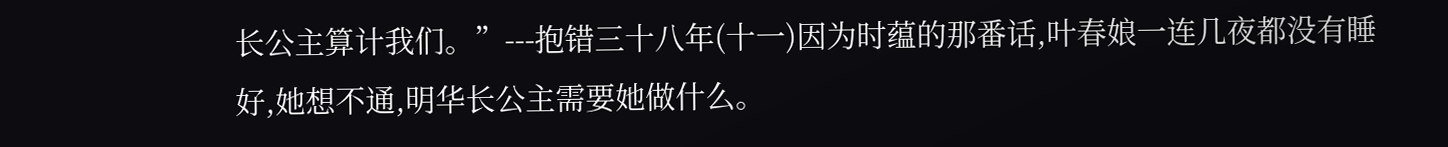长公主算计我们。”---抱错三十八年(十一)因为时蕴的那番话,叶春娘一连几夜都没有睡好,她想不通,明华长公主需要她做什么。